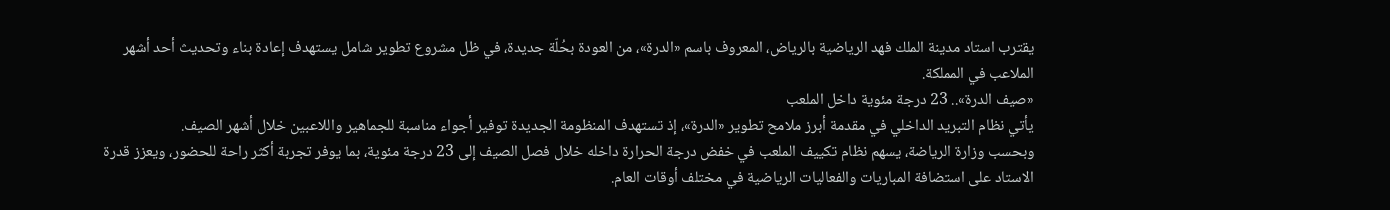يقترب استاد مدينة الملك فهد الرياضية بالرياض، المعروف باسم «الدرة»، من العودة بحُلّة جديدة، في ظل مشروع تطوير شامل يستهدف إعادة بناء وتحديث أحد أشهر الملاعب في المملكة.
«صيف الدرة».. 23 درجة مئوية داخل الملعب
يأتي نظام التبريد الداخلي في مقدمة أبرز ملامح تطوير «الدرة»، إذ تستهدف المنظومة الجديدة توفير أجواء مناسبة للجماهير واللاعبين خلال أشهر الصيف.
وبحسب وزارة الرياضة، يسهم نظام تكييف الملعب في خفض درجة الحرارة داخله خلال فصل الصيف إلى 23 درجة مئوية، بما يوفر تجربة أكثر راحة للحضور، ويعزز قدرة الاستاد على استضافة المباريات والفعاليات الرياضية في مختلف أوقات العام.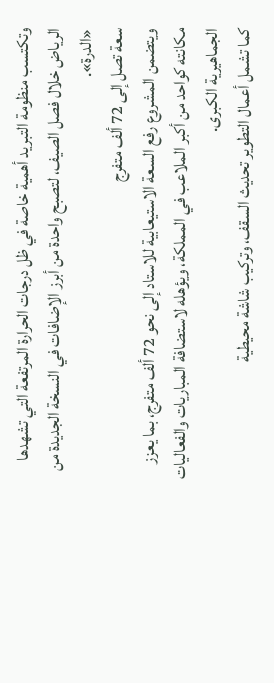وتكتسب منظومة التبريد أهمية خاصة في ظل درجات الحرارة المرتفعة التي تشهدها الرياض خلال فصل الصيف، لتصبح واحدة من أبرز الإضافات في النسخة الجديدة من «الدرة».
سعة تصل إلى 72 ألف متفرج
ويتضمن المشروع رفع السعة الاستيعابية للاستاد إلى نحو 72 ألف متفرج، بما يعزز مكانته كواحد من أكبر الملاعب في المملكة، ويؤهله لاستضافة المباريات والفعاليات الجماهيرية الكبرى.
كما تشمل أعمال التطوير تحديث السقف، وتركيب شاشة محيطية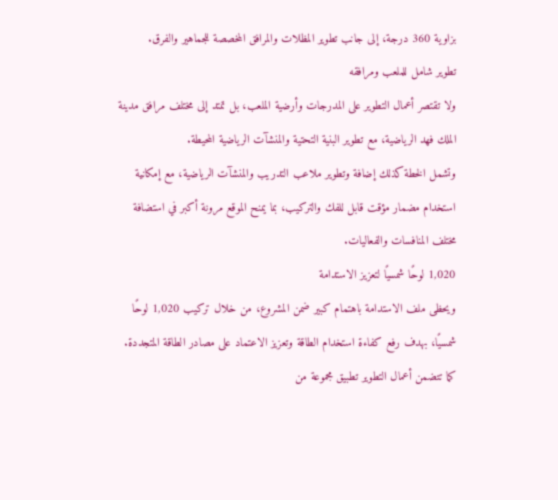بزاوية 360 درجة، إلى جانب تطوير المظلات والمرافق المخصصة للجماهير والفرق.
تطوير شامل للملعب ومرافقه
ولا تقتصر أعمال التطوير على المدرجات وأرضية الملعب، بل تمتد إلى مختلف مرافق مدينة الملك فهد الرياضية، مع تطوير البنية التحتية والمنشآت الرياضية المحيطة.
وتشمل الخطة كذلك إضافة وتطوير ملاعب التدريب والمنشآت الرياضية، مع إمكانية استخدام مضمار مؤقت قابل للفك والتركيب، بما يمنح الموقع مرونة أكبر في استضافة مختلف المنافسات والفعاليات.
1,020 لوحًا شمسيًا لتعزيز الاستدامة
ويحظى ملف الاستدامة باهتمام كبير ضمن المشروع، من خلال تركيب 1,020 لوحًا شمسيًا، بهدف رفع كفاءة استخدام الطاقة وتعزيز الاعتماد على مصادر الطاقة المتجددة.
كما تتضمن أعمال التطوير تطبيق مجموعة من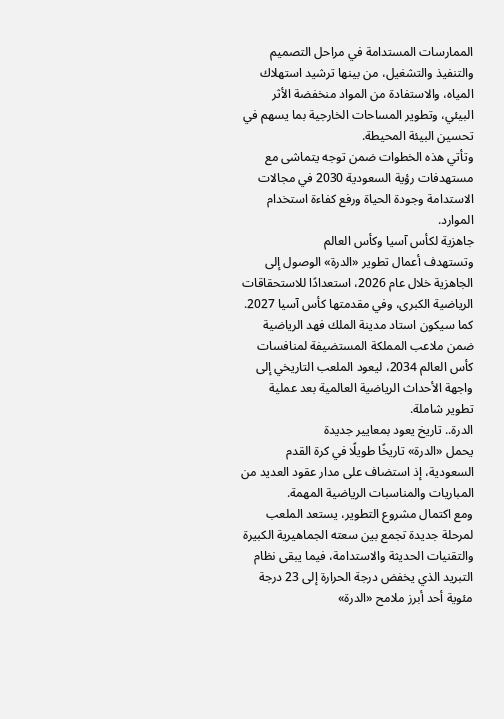الممارسات المستدامة في مراحل التصميم والتنفيذ والتشغيل، من بينها ترشيد استهلاك المياه، والاستفادة من المواد منخفضة الأثر البيئي، وتطوير المساحات الخارجية بما يسهم في تحسين البيئة المحيطة.
وتأتي هذه الخطوات ضمن توجه يتماشى مع مستهدفات رؤية السعودية 2030 في مجالات الاستدامة وجودة الحياة ورفع كفاءة استخدام الموارد.
جاهزية لكأس آسيا وكأس العالم
وتستهدف أعمال تطوير «الدرة» الوصول إلى الجاهزية خلال عام 2026، استعدادًا للاستحقاقات الرياضية الكبرى، وفي مقدمتها كأس آسيا 2027.
كما سيكون استاد مدينة الملك فهد الرياضية ضمن ملاعب المملكة المستضيفة لمنافسات كأس العالم 2034، ليعود الملعب التاريخي إلى واجهة الأحداث الرياضية العالمية بعد عملية تطوير شاملة.
الدرة.. تاريخ يعود بمعايير جديدة
يحمل «الدرة» تاريخًا طويلًا في كرة القدم السعودية، إذ استضاف على مدار عقود العديد من المباريات والمناسبات الرياضية المهمة.
ومع اكتمال مشروع التطوير، يستعد الملعب لمرحلة جديدة تجمع بين سعته الجماهيرية الكبيرة والتقنيات الحديثة والاستدامة، فيما يبقى نظام التبريد الذي يخفض درجة الحرارة إلى 23 درجة مئوية أحد أبرز ملامح «الدرة»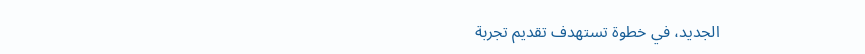الجديد، في خطوة تستهدف تقديم تجربة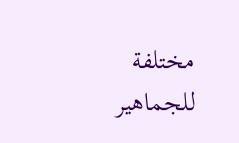مختلفة للجماهير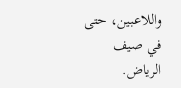واللاعبين، حتى في صيف الرياض.